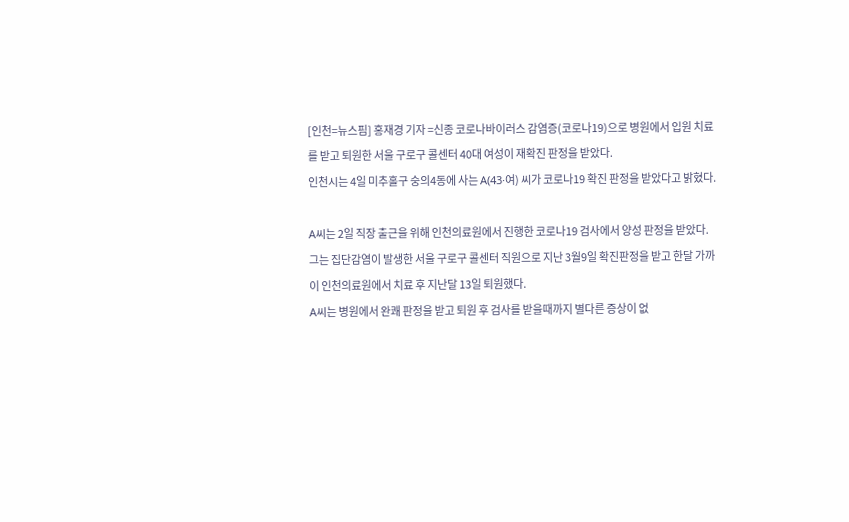[인천=뉴스핌] 홍재경 기자 =신종 코로나바이러스 감염증(코로나19)으로 병원에서 입원 치료를 받고 퇴원한 서울 구로구 콜센터 40대 여성이 재확진 판정을 받았다.
인천시는 4일 미추홀구 숭의4동에 사는 A(43·여) 씨가 코로나19 확진 판정을 받았다고 밝혔다.

A씨는 2일 직장 출근을 위해 인천의료원에서 진행한 코로나19 검사에서 양성 판정을 받았다.
그는 집단감염이 발생한 서울 구로구 콜센터 직원으로 지난 3월9일 확진판정을 받고 한달 가까이 인천의료원에서 치료 후 지난달 13일 퇴원했다.
A씨는 병원에서 완쾌 판정을 받고 퇴원 후 검사를 받을때까지 별다른 증상이 없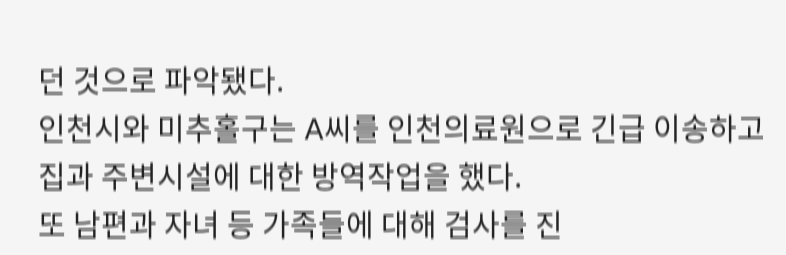던 것으로 파악됐다.
인천시와 미추홀구는 A씨를 인천의료원으로 긴급 이송하고 집과 주변시설에 대한 방역작업을 했다.
또 남편과 자녀 등 가족들에 대해 검사를 진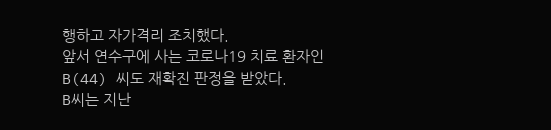행하고 자가격리 조치했다.
앞서 연수구에 사는 코로나19 치료 환자인 B(44) 씨도 재확진 판정을 받았다.
B씨는 지난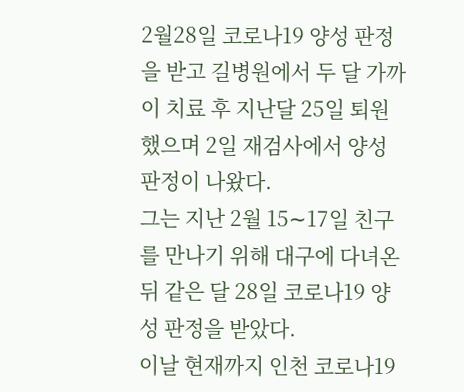2월28일 코로나19 양성 판정을 받고 길병원에서 두 달 가까이 치료 후 지난달 25일 퇴원했으며 2일 재검사에서 양성 판정이 나왔다.
그는 지난 2월 15∼17일 친구를 만나기 위해 대구에 다녀온 뒤 같은 달 28일 코로나19 양성 판정을 받았다.
이날 현재까지 인천 코로나19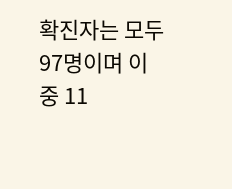확진자는 모두 97명이며 이중 11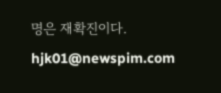명은 재확진이다.
hjk01@newspim.com